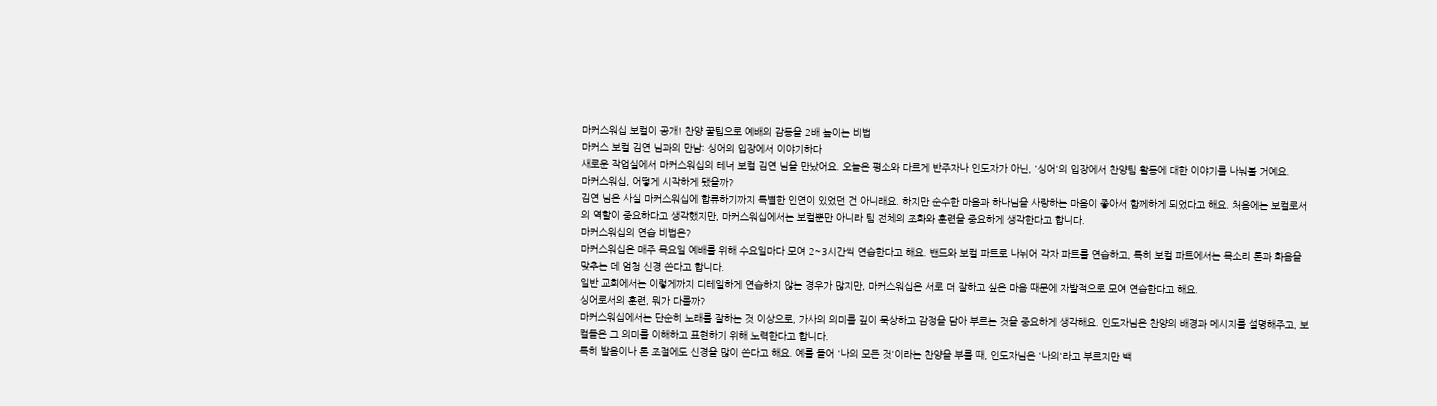마커스워십 보컬이 공개! 찬양 꿀팁으로 예배의 감동을 2배 높이는 비법
마커스 보컬 김연 님과의 만남: 싱어의 입장에서 이야기하다
새로운 작업실에서 마커스워십의 테너 보컬 김연 님을 만났어요. 오늘은 평소와 다르게 반주자나 인도자가 아닌, '싱어'의 입장에서 찬양팀 활동에 대한 이야기를 나눠볼 거예요.
마커스워십, 어떻게 시작하게 됐을까?
김연 님은 사실 마커스워십에 합류하기까지 특별한 인연이 있었던 건 아니래요. 하지만 순수한 마음과 하나님을 사랑하는 마음이 좋아서 함께하게 되었다고 해요. 처음에는 보컬로서의 역할이 중요하다고 생각했지만, 마커스워십에서는 보컬뿐만 아니라 팀 전체의 조화와 훈련을 중요하게 생각한다고 합니다.
마커스워십의 연습 비법은?
마커스워십은 매주 목요일 예배를 위해 수요일마다 모여 2~3시간씩 연습한다고 해요. 밴드와 보컬 파트로 나뉘어 각자 파트를 연습하고, 특히 보컬 파트에서는 목소리 톤과 화음을 맞추는 데 엄청 신경 쓴다고 합니다.
일반 교회에서는 이렇게까지 디테일하게 연습하지 않는 경우가 많지만, 마커스워십은 서로 더 잘하고 싶은 마음 때문에 자발적으로 모여 연습한다고 해요.
싱어로서의 훈련, 뭐가 다를까?
마커스워십에서는 단순히 노래를 잘하는 것 이상으로, 가사의 의미를 깊이 묵상하고 감정을 담아 부르는 것을 중요하게 생각해요. 인도자님은 찬양의 배경과 메시지를 설명해주고, 보컬들은 그 의미를 이해하고 표현하기 위해 노력한다고 합니다.
특히 발음이나 톤 조절에도 신경을 많이 쓴다고 해요. 예를 들어 '나의 모든 것'이라는 찬양을 부를 때, 인도자님은 '나의'라고 부르지만 백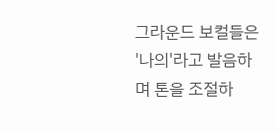그라운드 보컬들은 '나의'라고 발음하며 톤을 조절하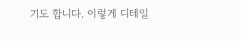기도 합니다. 이렇게 디테일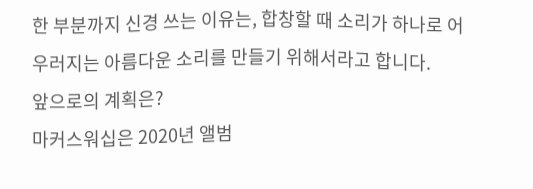한 부분까지 신경 쓰는 이유는, 합창할 때 소리가 하나로 어우러지는 아름다운 소리를 만들기 위해서라고 합니다.
앞으로의 계획은?
마커스워십은 2020년 앨범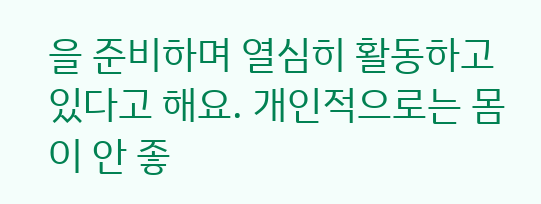을 준비하며 열심히 활동하고 있다고 해요. 개인적으로는 몸이 안 좋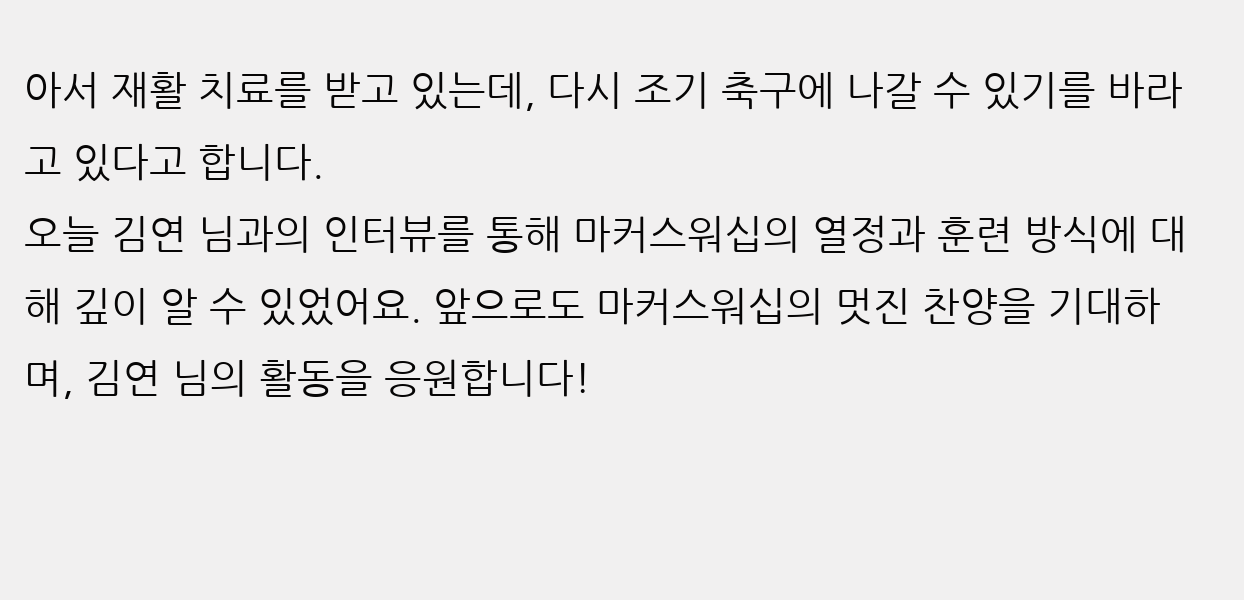아서 재활 치료를 받고 있는데, 다시 조기 축구에 나갈 수 있기를 바라고 있다고 합니다.
오늘 김연 님과의 인터뷰를 통해 마커스워십의 열정과 훈련 방식에 대해 깊이 알 수 있었어요. 앞으로도 마커스워십의 멋진 찬양을 기대하며, 김연 님의 활동을 응원합니다!